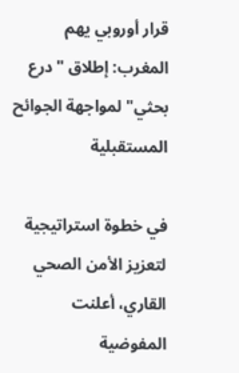قرار أوروبي يهم المغرب: إطلاق "درع بحثي" لمواجهة الجوائح المستقبلية

في خطوة استراتيجية لتعزيز الأمن الصحي القاري، أعلنت المفوضية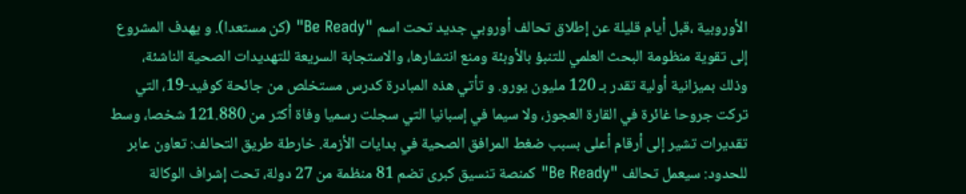الأوروبية ،قبل أيام قليلة عن إطلاق تحالف أوروبي جديد تحت اسم "Be Ready" (كن مستعدا). و يهدف المشروع إلى تقوية منظومة البحث العلمي للتنبؤ بالأوبئة ومنع انتشارها، والاستجابة السريعة للتهديدات الصحية الناشئة، وذلك بميزانية أولية تقدر بـ 120 مليون يورو. و تأتي هذه المبادرة كدرس مستخلص من جائحة كوفيد-19، التي تركت جروحا غائرة في القارة العجوز، ولا سيما في إسبانيا التي سجلت رسميا وفاة أكثر من 121.880 شخصا، وسط تقديرات تشير إلى أرقام أعلى بسبب ضغط المرافق الصحية في بدايات الأزمة. خارطة طريق التحالف: تعاون عابر للحدود: سيعمل تحالف "Be Ready" كمنصة تنسيق كبرى تضم 81 منظمة من 27 دولة، تحت إشراف الوكالة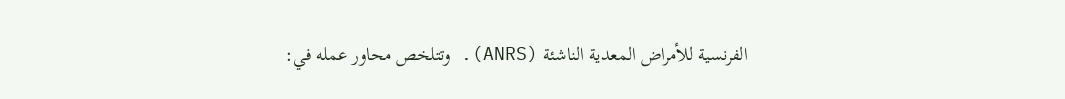الفرنسية للأمراض المعدية الناشئة (ANRS). وتتلخص محاور عمله في: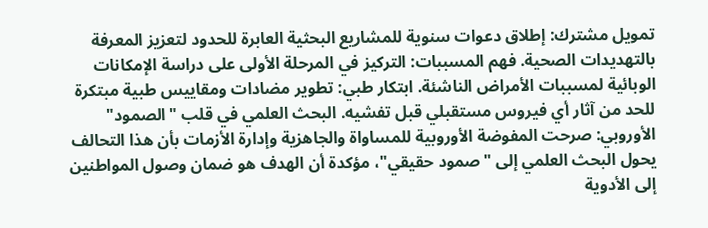تمويل مشترك: إطلاق دعوات سنوية للمشاريع البحثية العابرة للحدود لتعزيز المعرفة بالتهديدات الصحية. فهم المسببات: التركيز في المرحلة الأولى على دراسة الإمكانات الوبائية لمسببات الأمراض الناشئة. ابتكار طبي: تطوير مضادات ومقاييس طبية مبتكرة للحد من آثار أي فيروس مستقبلي قبل تفشيه. البحث العلمي في قلب "الصمود" الأوروبي: صرحت المفوضة الأوروبية للمساواة والجاهزية وإدارة الأزمات بأن هذا التحالف يحول البحث العلمي إلى "صمود حقيقي"، مؤكدة أن الهدف هو ضمان وصول المواطنين إلى الأدوية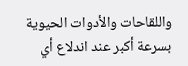واللقاحات والأدوات الحيوية بسرعة أكبر عند اندلاع أي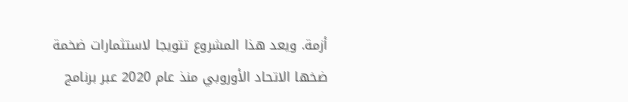أزمة. ويعد هذا المشروع تتويجا لاستثمارات ضخمة ضخها الاتحاد الأوروبي منذ عام 2020 عبر برنامج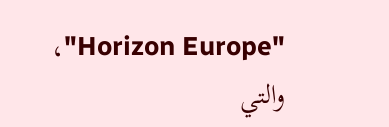"Horizon Europe"، والتي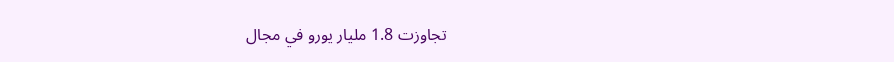تجاوزت 1.8 مليار يورو في مجال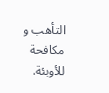التأهب و مكافحة للأوبئة.